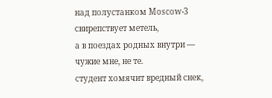над полустанком Moscow-3
свирепствует метель,
а в поездах родных внутри —
чужие мне, не те.
студент хомячит вредный снек,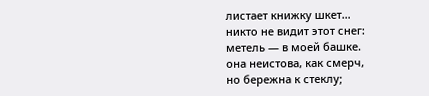листает книжку шкет…
никто не видит этот снег:
метель — в моей башке.
она неистова, как смерч,
но бережна к стеклу;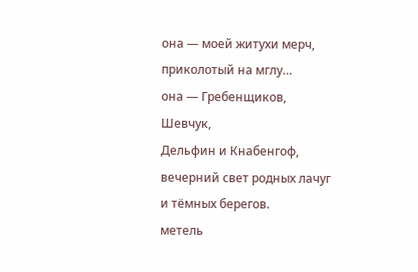она — моей житухи мерч,
приколотый на мглу…
она — Гребенщиков, Шевчук,
Дельфин и Кнабенгоф,
вечерний свет родных лачуг
и тёмных берегов.
метель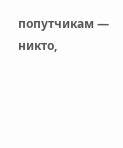попутчикам — никто,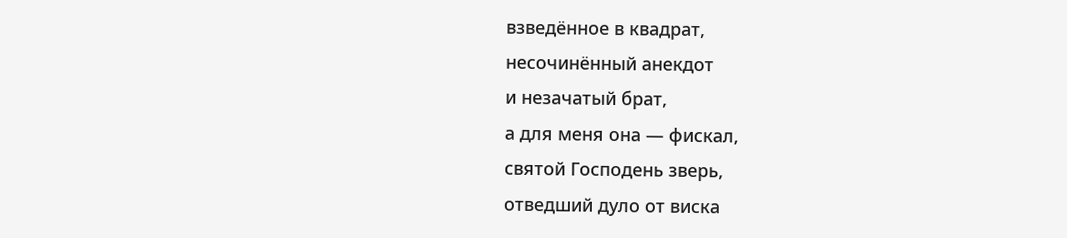взведённое в квадрат,
несочинённый анекдот
и незачатый брат,
а для меня она — фискал,
святой Господень зверь,
отведший дуло от виска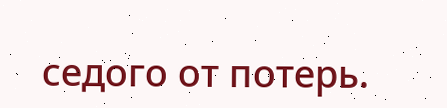седого от потерь.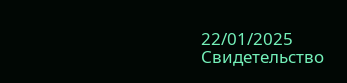22/01/2025
Свидетельство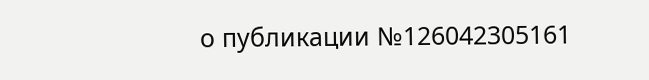о публикации №126042305161